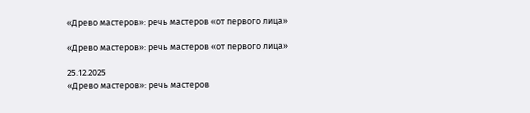«Древо мастеров»: речь мастеров «от первого лица»

«Древо мастеров»: речь мастеров «от первого лица»

25.12.2025
«Древо мастеров»: речь мастеров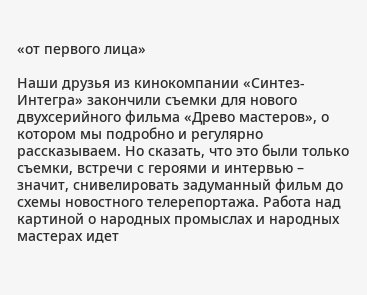«от первого лица»

Наши друзья из кинокомпании «Синтез-Интегра» закончили съемки для нового двухсерийного фильма «Древо мастеров», о котором мы подробно и регулярно рассказываем. Но сказать, что это были только съемки, встречи с героями и интервью – значит, снивелировать задуманный фильм до схемы новостного телерепортажа. Работа над картиной о народных промыслах и народных мастерах идет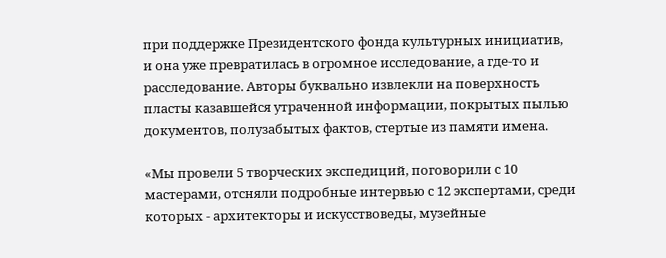при поддержке Президентского фонда культурных инициатив, и она уже превратилась в огромное исследование, а где-то и расследование. Авторы буквально извлекли на поверхность пласты казавшейся утраченной информации, покрытых пылью документов, полузабытых фактов, стертые из памяти имена.

«Мы провели 5 творческих экспедиций, поговорили с 10 мастерами, отсняли подробные интервью с 12 экспертами, среди которых - архитекторы и искусствоведы, музейные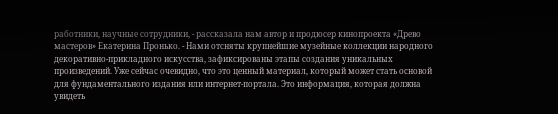работники, научные сотрудники, - рассказала нам автор и продюсер кинопроекта «Древо мастеров» Екатерина Пронько. - Нами отсняты крупнейшие музейные коллекции народного декоративно-прикладного искусства, зафиксированы этапы создания уникальных произведений. Уже сейчас очевидно, что это ценный материал, который может стать основой для фундаментального издания или интернет-портала. Это информация, которая должна увидеть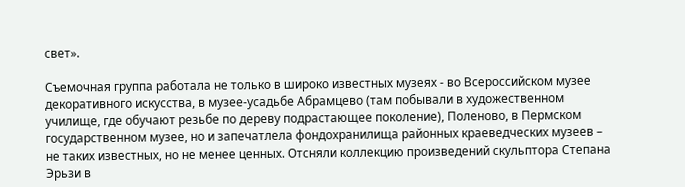свет».

Съемочная группа работала не только в широко известных музеях - во Всероссийском музее декоративного искусства, в музее-усадьбе Абрамцево (там побывали в художественном училище, где обучают резьбе по дереву подрастающее поколение), Поленово, в Пермском государственном музее, но и запечатлела фондохранилища районных краеведческих музеев – не таких известных, но не менее ценных. Отсняли коллекцию произведений скульптора Степана Эрьзи в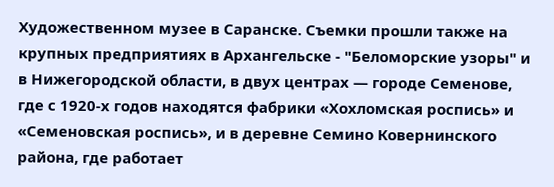Художественном музее в Саранске. Съемки прошли также на крупных предприятиях в Архангельске - "Беломорские узоры" и в Нижегородской области, в двух центрах — городе Семенове, где с 1920-х годов находятся фабрики «Хохломская роспись» и «Семеновская роспись», и в деревне Семино Ковернинского района, где работает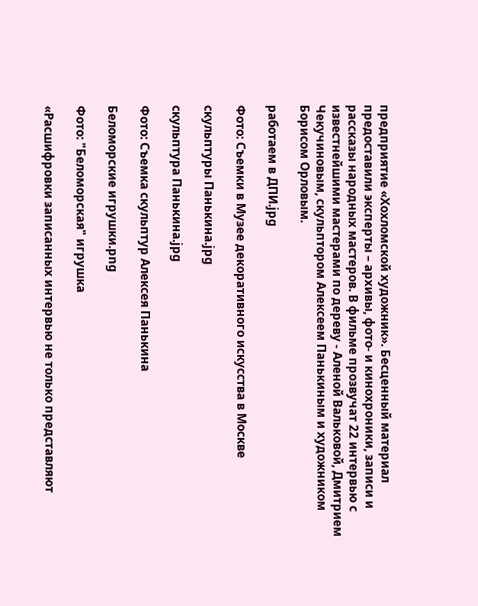предприятие «Хохломской художник». Бесценный материал предоставили эксперты – архивы, фото- и кинохроники, записи и рассказы народных мастеров. В фильме прозвучат 22 интервью с известнейшими мастерами по дереву - Аленой Вальковой, Дмитрием Чекучиновым, скульптором Алексеем Панькиным и художником Борисом Орловым.

работаем в ДПИ.jpg

Фото: Съемки в Музее декоративного искусства в Москве

скульптуры Панькина.jpg

скульптура Панькина.jpg

Фото: Съемка скульптур Алексея Панькина

Беломорские игрушки.png

Фото: "Беломорская" игрушка

«Расшифровки записанных интервью не только представляют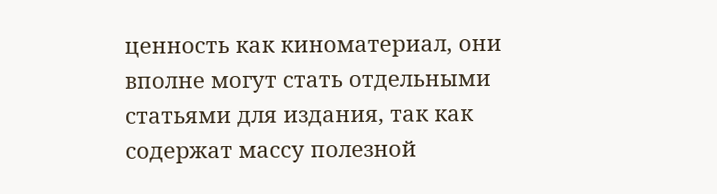ценность как киноматериал, они вполне могут стать отдельными статьями для издания, так как содержат массу полезной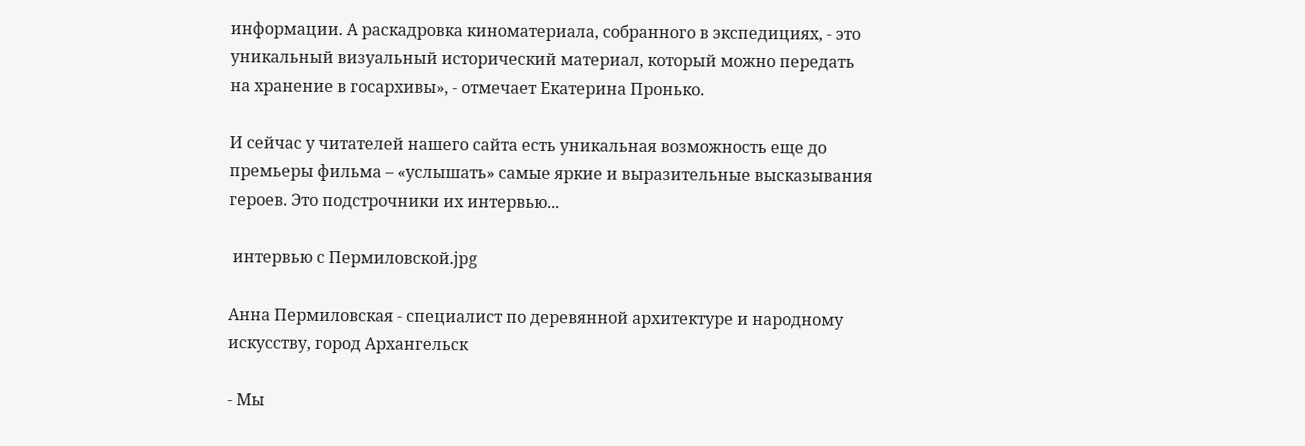информации. А раскадровка киноматериала, собранного в экспедициях, - это уникальный визуальный исторический материал, который можно передать на хранение в госархивы», - отмечает Екатерина Пронько.

И сейчас у читателей нашего сайта есть уникальная возможность еще до премьеры фильма – «услышать» самые яркие и выразительные высказывания героев. Это подстрочники их интервью...

 интервью с Пермиловской.jpg

Анна Пермиловская - специалист по деревянной архитектуре и народному искусству, город Архангельск

- Мы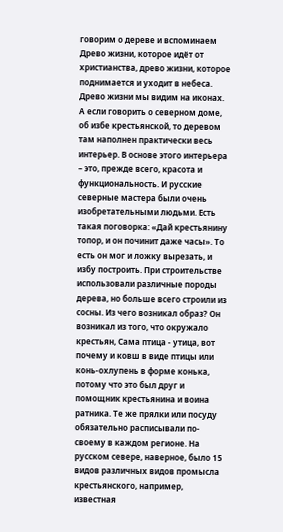говорим о дереве и вспоминаем Древо жизни, которое идёт от христианства, древо жизни, которое поднимается и уходит в небеса. Древо жизни мы видим на иконах. А если говорить о северном доме, об избе крестьянской, то деревом там наполнен практически весь интерьер. В основе этого интерьера – это, прежде всего, красота и функциональность. И русские северные мастера были очень изобретательными людьми. Есть такая поговорка: «Дай крестьянину топор, и он починит даже часы». То есть он мог и ложку вырезать, и избу построить. При строительстве использовали различные породы дерева, но больше всего строили из сосны. Из чего возникал образ? Он возникал из того, что окружало крестьян, Сама птица - утица, вот почему и ковш в виде птицы или конь-охлупень в форме конька, потому что это был друг и помощник крестьянина и воина ратника. Те же прялки или посуду обязательно расписывали по-своему в каждом регионе. На русском севере, наверное, было 15 видов различных видов промысла крестьянского, например, известная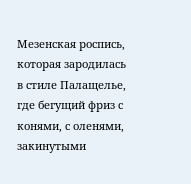Мезенская роспись, которая зародилась в стиле Палащелье, где бегущий фриз с конями, с оленями, закинутыми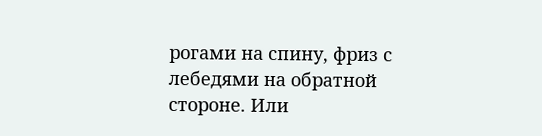рогами на спину, фриз с лебедями на обратной стороне. Или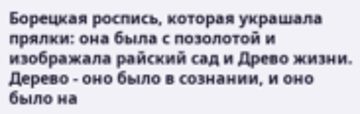Борецкая роспись, которая украшала прялки: она была с позолотой и изображала райский сад и Древо жизни. Дерево - оно было в сознании, и оно было на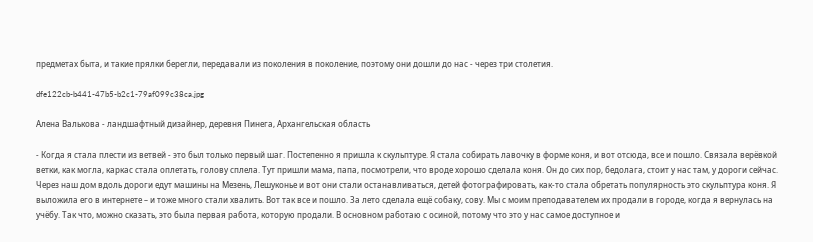предметах быта, и такие прялки берегли, передавали из поколения в поколение, поэтому они дошли до нас - через три столетия.

dfe122cb-b441-47b5-b2c1-79af099c38ca.jpg

Алена Валькова - ландшафтный дизайнер, деревня Пинега, Архангельская область

- Когда я стала плести из ветвей - это был только первый шаг. Постепенно я пришла к скульптуре. Я стала собирать лавочку в форме коня, и вот отсюда, все и пошло. Связала верёвкой ветки, как могла, каркас стала оплетать, голову сплела. Тут пришли мама, папа, посмотрели, что вроде хорошо сделала коня. Он до сих пор, бедолага, стоит у нас там, у дороги сейчас. Через наш дом вдоль дороги едут машины на Мезень, Лешуконье и вот они стали останавливаться, детей фотографировать, как-то стала обретать популярность это скульптура коня. Я выложила его в интернете – и тоже много стали хвалить. Вот так все и пошло. За лето сделала ещё собаку, сову. Мы с моим преподавателем их продали в городе, когда я вернулась на учёбу. Так что, можно сказать, это была первая работа, которую продали. В основном работаю с осиной, потому что это у нас самое доступное и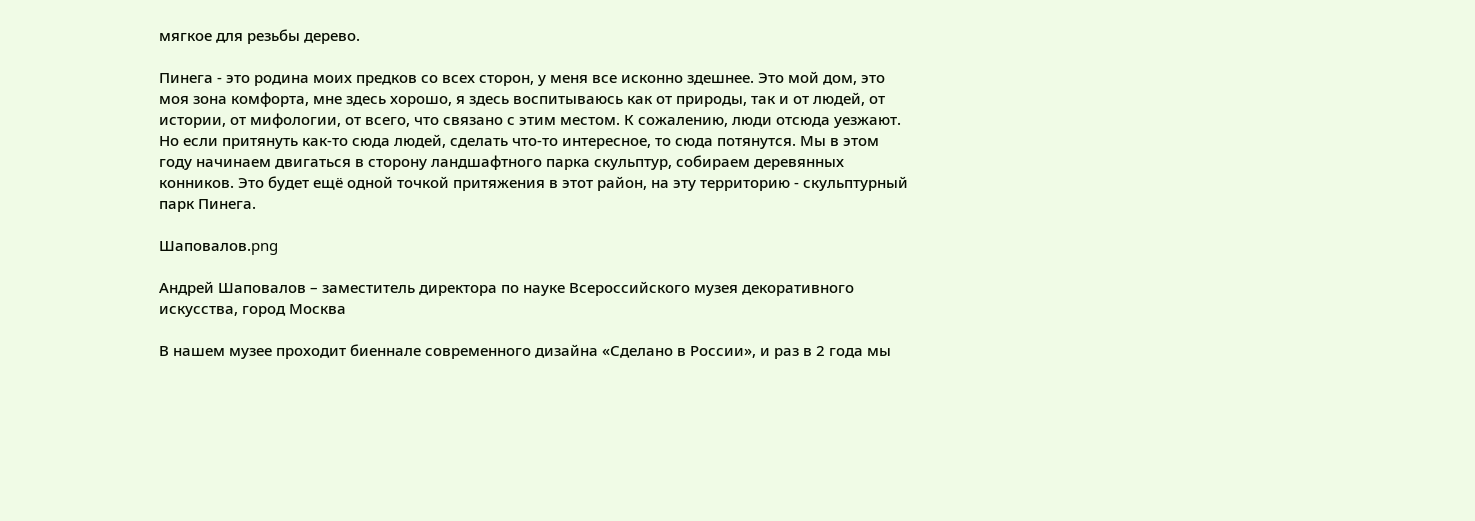мягкое для резьбы дерево.

Пинега - это родина моих предков со всех сторон, у меня все исконно здешнее. Это мой дом, это моя зона комфорта, мне здесь хорошо, я здесь воспитываюсь как от природы, так и от людей, от истории, от мифологии, от всего, что связано с этим местом. К сожалению, люди отсюда уезжают. Но если притянуть как-то сюда людей, сделать что-то интересное, то сюда потянутся. Мы в этом году начинаем двигаться в сторону ландшафтного парка скульптур, собираем деревянных конников. Это будет ещё одной точкой притяжения в этот район, на эту территорию - скульптурный парк Пинега.

Шаповалов.png

Андрей Шаповалов – заместитель директора по науке Всероссийского музея декоративного искусства, город Москва

В нашем музее проходит биеннале современного дизайна «Сделано в России», и раз в 2 года мы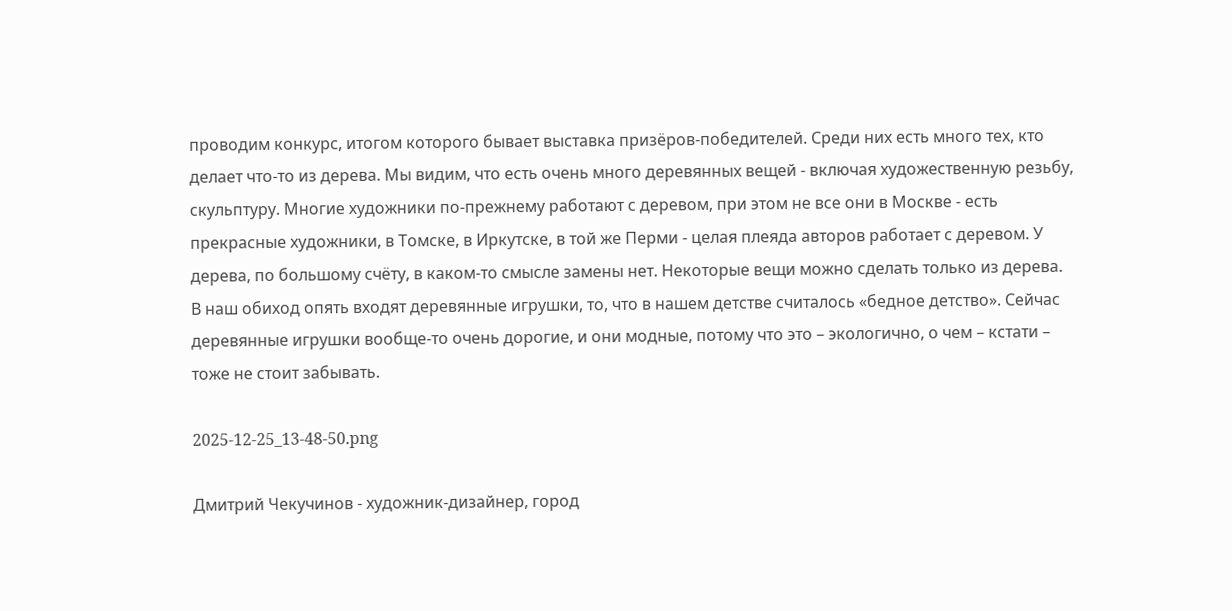проводим конкурс, итогом которого бывает выставка призёров-победителей. Среди них есть много тех, кто делает что-то из дерева. Мы видим, что есть очень много деревянных вещей - включая художественную резьбу, скульптуру. Многие художники по-прежнему работают с деревом, при этом не все они в Москве - есть прекрасные художники, в Томске, в Иркутске, в той же Перми - целая плеяда авторов работает с деревом. У дерева, по большому счёту, в каком-то смысле замены нет. Некоторые вещи можно сделать только из дерева. В наш обиход опять входят деревянные игрушки, то, что в нашем детстве считалось «бедное детство». Сейчас деревянные игрушки вообще-то очень дорогие, и они модные, потому что это – экологично, о чем – кстати – тоже не стоит забывать.

2025-12-25_13-48-50.png

Дмитрий Чекучинов - художник-дизайнер, город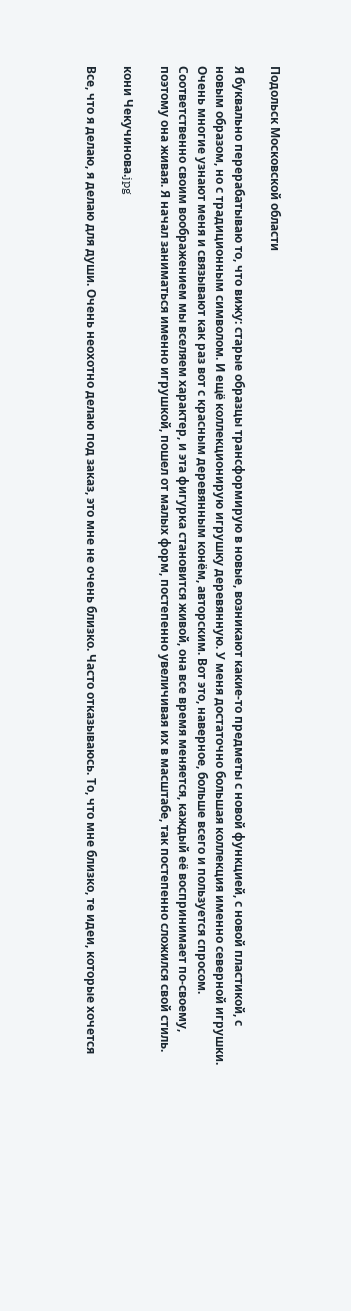Подольск Московской области

Я буквально перерабатываю то, что вижу: старые образцы трансформирую в новые, возникают какие-то предметы с новой функцией, с новой пластикой, с новым образом, но с традиционным символом. И ещё коллекционирую игрушку деревянную. У меня достаточно большая коллекция именно северной игрушки. Очень многие узнают меня и связывают как раз вот с красным деревянным конём, авторским. Вот это, наверное, больше всего и пользуется спросом. Соответственно своим воображением мы вселяем характер, и эта фигурка становится живой, она все время меняется, каждый её воспринимает по-своему, поэтому она живая. Я начал заниматься именно игрушкой, пошел от малых форм, постепенно увеличивая их в масштабе, так постепенно сложился свой стиль.

кони Чекучинова.jpg

Все, что я делаю, я делаю для души. Очень неохотно делаю под заказ, это мне не очень близко. Часто отказываюсь. То, что мне близко, те идеи, которые хочется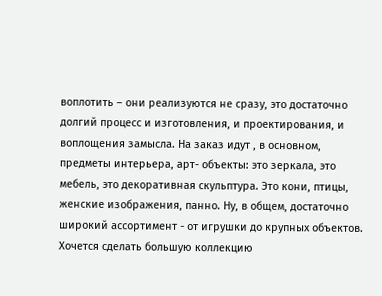воплотить – они реализуются не сразу, это достаточно долгий процесс и изготовления, и проектирования, и воплощения замысла. На заказ идут , в основном, предметы интерьера, арт- объекты: это зеркала, это мебель, это декоративная скульптура. Это кони, птицы, женские изображения, панно. Ну, в общем, достаточно широкий ассортимент - от игрушки до крупных объектов. Хочется сделать большую коллекцию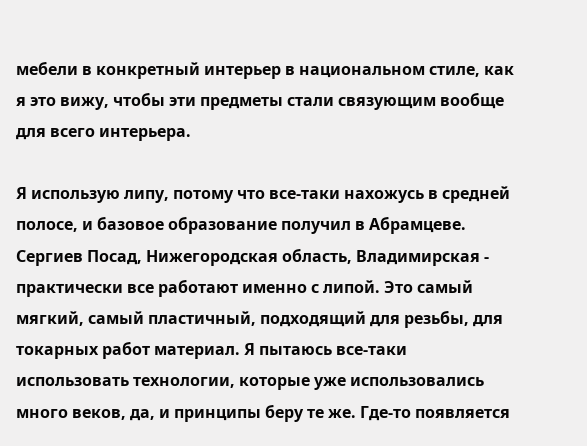мебели в конкретный интерьер в национальном стиле, как я это вижу, чтобы эти предметы стали связующим вообще для всего интерьера.

Я использую липу, потому что все-таки нахожусь в средней полосе, и базовое образование получил в Абрамцеве. Сергиев Посад, Нижегородская область, Владимирская - практически все работают именно с липой. Это самый мягкий, самый пластичный, подходящий для резьбы, для токарных работ материал. Я пытаюсь все-таки использовать технологии, которые уже использовались много веков, да, и принципы беру те же. Где-то появляется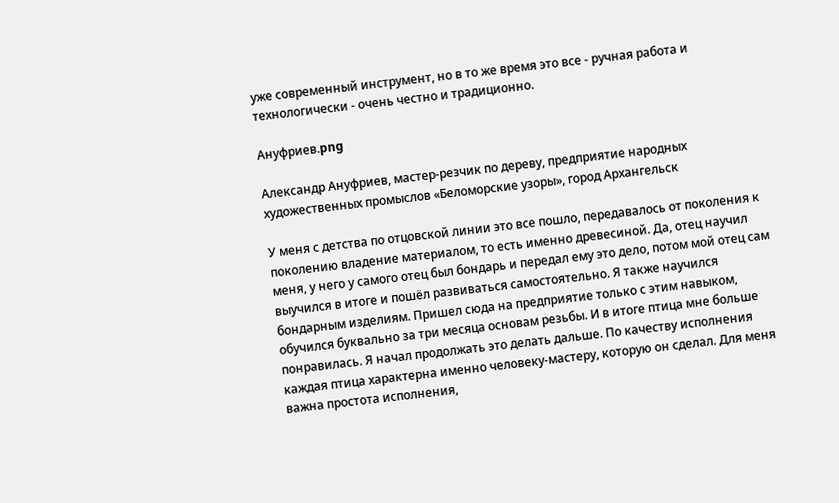уже современный инструмент, но в то же время это все - ручная работа и технологически - очень честно и традиционно.

Ануфриев.png

Александр Ануфриев, мастер-резчик по дереву, предприятие народных художественных промыслов «Беломорские узоры», город Архангельск

У меня с детства по отцовской линии это все пошло, передавалось от поколения к поколению владение материалом, то есть именно древесиной. Да, отец научил меня, у него у самого отец был бондарь и передал ему это дело, потом мой отец сам выучился в итоге и пошёл развиваться самостоятельно. Я также научился бондарным изделиям. Пришел сюда на предприятие только с этим навыком, обучился буквально за три месяца основам резьбы. И в итоге птица мне больше понравилась. Я начал продолжать это делать дальше. По качеству исполнения каждая птица характерна именно человеку-мастеру, которую он сделал. Для меня важна простота исполнения,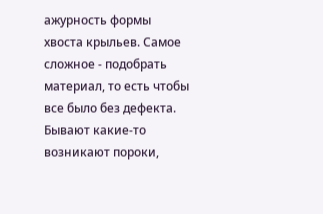ажурность формы хвоста крыльев. Самое сложное - подобрать материал, то есть чтобы все было без дефекта. Бывают какие-то возникают пороки,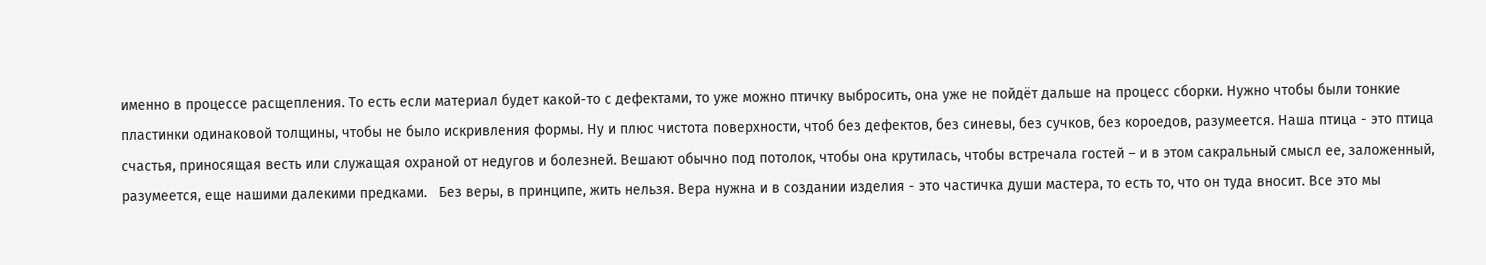именно в процессе расщепления. То есть если материал будет какой-то с дефектами, то уже можно птичку выбросить, она уже не пойдёт дальше на процесс сборки. Нужно чтобы были тонкие пластинки одинаковой толщины, чтобы не было искривления формы. Ну и плюс чистота поверхности, чтоб без дефектов, без синевы, без сучков, без короедов, разумеется. Наша птица - это птица счастья, приносящая весть или служащая охраной от недугов и болезней. Вешают обычно под потолок, чтобы она крутилась, чтобы встречала гостей – и в этом сакральный смысл ее, заложенный, разумеется, еще нашими далекими предками.   Без веры, в принципе, жить нельзя. Вера нужна и в создании изделия - это частичка души мастера, то есть то, что он туда вносит. Все это мы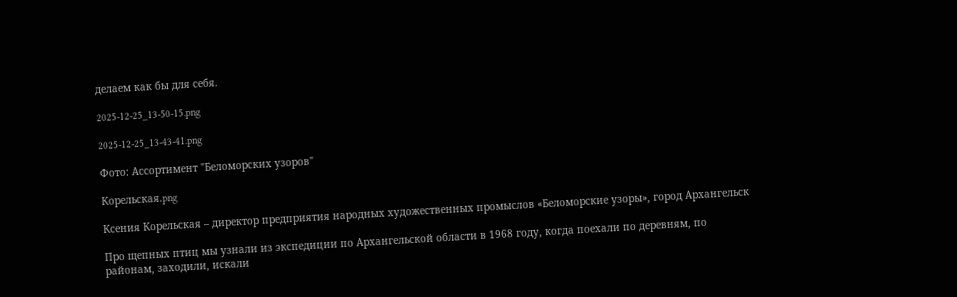делаем как бы для себя.

2025-12-25_13-50-15.png

2025-12-25_13-43-41.png

Фото: Ассортимент "Беломорских узоров"

Корельская.png

Ксения Корельская – директор предприятия народных художественных промыслов «Беломорские узоры», город Архангельск

Про щепных птиц мы узнали из экспедиции по Архангельской области в 1968 году, когда поехали по деревням, по районам, заходили, искали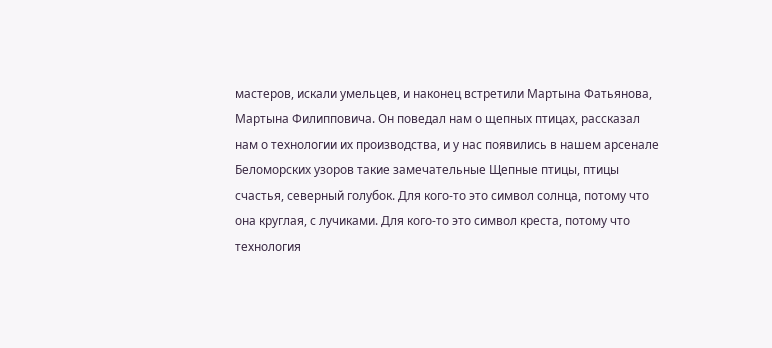мастеров, искали умельцев, и наконец встретили Мартына Фатьянова, Мартына Филипповича. Он поведал нам о щепных птицах, рассказал нам о технологии их производства, и у нас появились в нашем арсенале Беломорских узоров такие замечательные Щепные птицы, птицы счастья, северный голубок. Для кого-то это символ солнца, потому что она круглая, с лучиками. Для кого-то это символ креста, потому что технология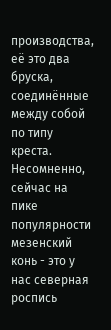производства, её это два бруска, соединённые между собой по типу креста. Несомненно, сейчас на пике популярности мезенский конь - это у нас северная роспись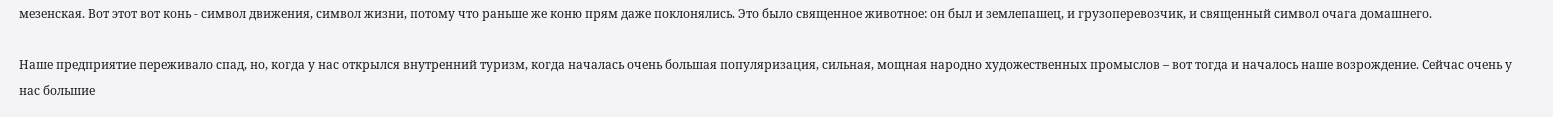мезенская. Вот этот вот конь - символ движения, символ жизни, потому что раньше же коню прям даже поклонялись. Это было священное животное: он был и землепашец, и грузоперевозчик, и священный символ очага домашнего.

Наше предприятие переживало спад, но, когда у нас открылся внутренний туризм, когда началась очень большая популяризация, сильная, мощная народно художественных промыслов – вот тогда и началось наше возрождение. Сейчас очень у нас большие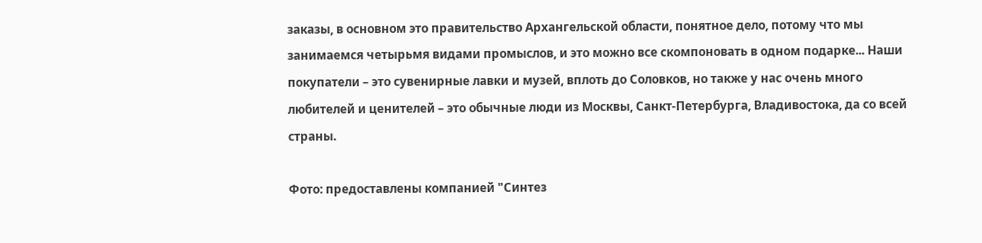заказы, в основном это правительство Архангельской области, понятное дело, потому что мы занимаемся четырьмя видами промыслов, и это можно все скомпоновать в одном подарке... Наши покупатели – это сувенирные лавки и музей, вплоть до Соловков, но также у нас очень много любителей и ценителей – это обычные люди из Москвы, Санкт-Петербурга, Владивостока, да со всей страны.

Фото: предоставлены компанией "Синтез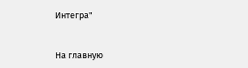Интегра"



На главную